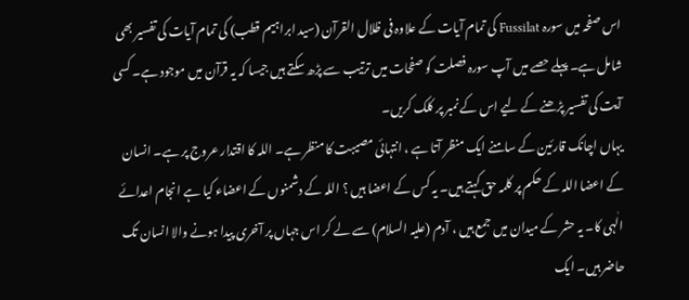اس صفحہ میں سورہ Fussilat کی تمام آیات کے علاوہ فی ظلال القرآن (سید ابراہیم قطب) کی تمام آیات کی تفسیر بھی شامل ہے۔ پہلے حصے میں آپ سورہ فصلت کو صفحات میں ترتیب سے پڑھ سکتے ہیں جیسا کہ یہ قرآن میں موجود ہے۔ کسی آیت کی تفسیر پڑھنے کے لیے اس کے نمبر پر کلک کریں۔
یہاں اچانک قارئین کے سامنے ایک منظر آتا ہے ، انتہائی مصیبت کا منظر ہے۔ اللہ کا اقتدار عروج پر ہے۔ انسان کے اعضا اللہ کے حکم پر کلمہ حق کہتے ہیں۔ یہ کس کے اعضا ہیں ؟ اللہ کے دشمنوں کے اعضاء کیا ہے انجام اعدائے الٰہی کا۔ یہ حشر کے میدان میں جمع ہیں ، آدم (علیہ السلام) سے لے کر اس جہاں پر آخری پیدا ہونے والا انسان تک حاضر ہیں۔ ایک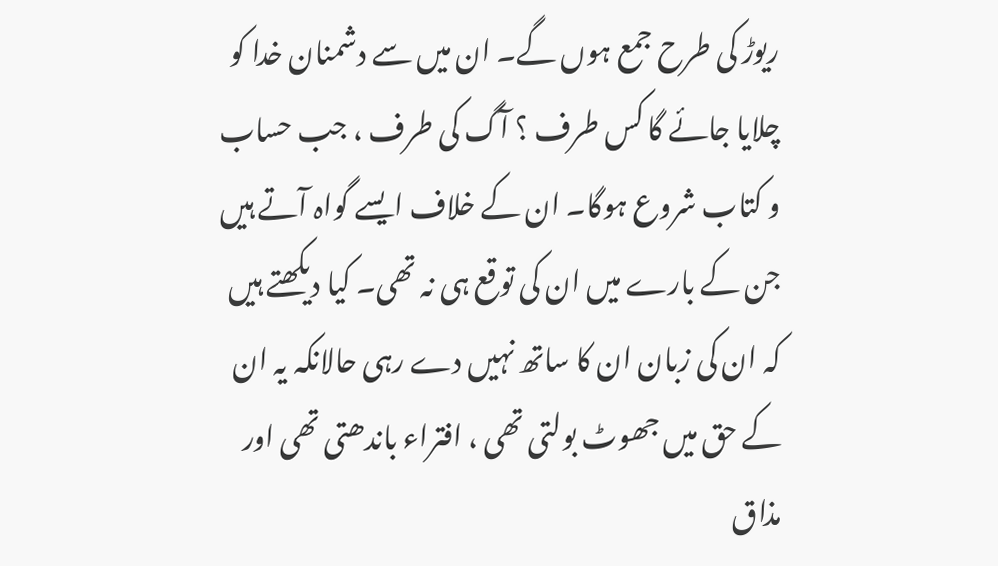ریوڑ کی طرح جمع ہوں گے۔ ان میں سے دشمنان خدا کو چلایا جائے گا کس طرف ؟ آگ کی طرف ، جب حساب و کتاب شروع ہوگا۔ ان کے خلاف ایسے گواہ آتے ہیں جن کے بارے میں ان کی توقع ہی نہ تھی۔ کیا دیکھتے ہیں کہ ان کی زبان ان کا ساتھ نہیں دے رہی حالانکہ یہ ان کے حق میں جھوٹ بولتی تھی ، افتراء باندھتی تھی اور مذاق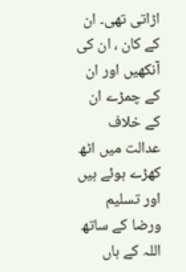اڑاتی تھی۔ ان کے کان ، ان کی آنکھیں اور ان کے چمڑے ان کے خلاف عدالت میں اٹھ کھڑے ہوئے ہیں اور تسلیم ورضا کے ساتھ اللہ کے ہاں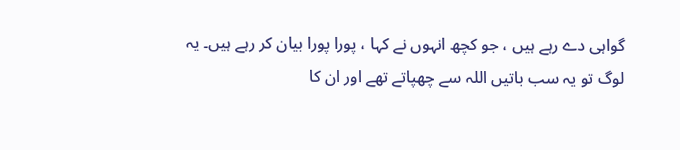گواہی دے رہے ہیں ، جو کچھ انہوں نے کہا ، پورا پورا بیان کر رہے ہیں۔ یہ لوگ تو یہ سب باتیں اللہ سے چھپاتے تھے اور ان کا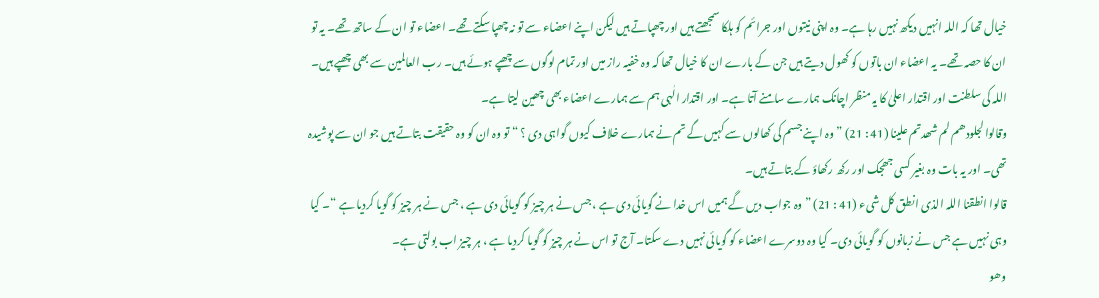خیال تھا کہ اللہ انہیں دیکھ نہیں رہا ہے۔ وہ اپنی نیتوں اور جرائم کو ہلکا سمجھتے ہیں اور چھپاتے ہیں لیکن اپنے اعضاء سے تو نہ چھپا سکتے تھے۔ اعضاء تو ان کے ساتھ تھے۔ یہ تو ان کا حصہ تھے۔ یہ اعضاء ان باتوں کو کھول دیتے ہیں جن کے بارے ان کا خیال تھا کہ وہ خفیہ راز میں اور تمام لوگوں سے چھپے ہوئے ہیں۔ رب العالمین سے بھی چھپے ہیں۔ اللہ کی سلطنت اور اقتدار اعلیٰ کا یہ منظر اچانک ہمارے سامنے آتا ہے۔ اور اقتدار الٰہی ہم سے ہمارے اعضاء بھی چھین لیتا ہے۔
وقالوا لجلودھم لم شھدتم علینا (41 : 21) ” وہ اپنے جسم کی کھالوں سے کہیں گے تم نے ہمارے خلاف کیوں گواہی دی ؟ “ تو وہ ان کو وہ حقیقت بتاتے ہیں جو ان سے پوشیدہ تھی۔ اور یہ بات وہ بغیر کسی جھجک اور رکھ رکھاؤ کے بتاتے ہیں۔
قالوا انطقنا اللہ الذی انطق کل شیء (41 : 21) ” وہ جواب دیں گے ہمیں اس خدا نے گویائی دی ہے ، جس نے ہر چیز کو گویائی دی ہے ، جس نے ہر چیز کو گویا کردیا ہے “۔ کیا وہی نہیں ہے جس نے زبانوں کو گویائی دی۔ کیا وہ دوسرے اعضاء کو گویائی نہیں دے سکتا۔ آج تو اس نے ہر چیز کو گویا کردیا ہے ، ہر چیز اب بولتی ہے۔
وھو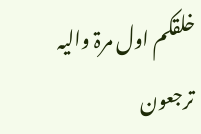خلقکم اول مرۃ والیہ ترجعون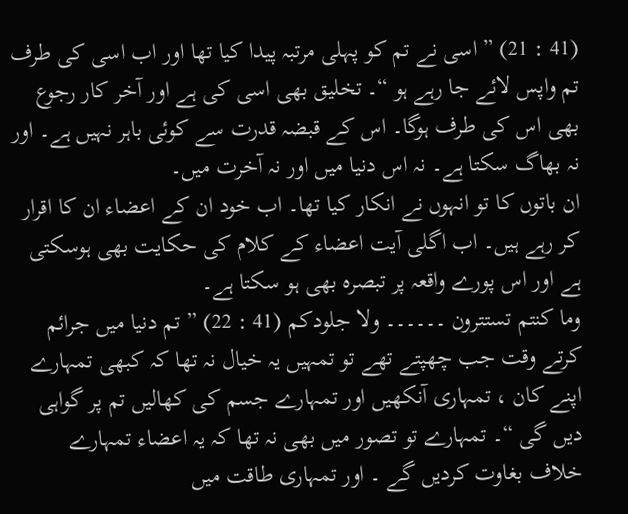(41 : 21) ” اسی نے تم کو پہلی مرتبہ پیدا کیا تھا اور اب اسی کی طرف تم واپس لائے جا رہے ہو “۔ تخلیق بھی اسی کی ہے اور آخر کار رجوع بھی اس کی طرف ہوگا۔ اس کے قبضہ قدرت سے کوئی باہر نہیں ہے۔ اور نہ بھاگ سکتا ہے۔ نہ اس دنیا میں اور نہ آخرت میں۔
ان باتوں کا تو انہوں نے انکار کیا تھا۔ اب خود ان کے اعضاء ان کا اقرار کر رہے ہیں۔ اب اگلی آیت اعضاء کے کلام کی حکایت بھی ہوسکتی ہے اور اس پورے واقعہ پر تبصرہ بھی ہو سکتا ہے۔
وما کنتم تستترون ۔۔۔۔۔۔ ولا جلودکم (41 : 22) ” تم دنیا میں جرائم کرتے وقت جب چھپتے تھے تو تمہیں یہ خیال نہ تھا کہ کبھی تمہارے اپنے کان ، تمہاری آنکھیں اور تمہارے جسم کی کھالیں تم پر گواہی دیں گی “۔ تمہارے تو تصور میں بھی نہ تھا کہ یہ اعضاء تمہارے خلاف بغاوت کردیں گے ۔ اور تمہاری طاقت میں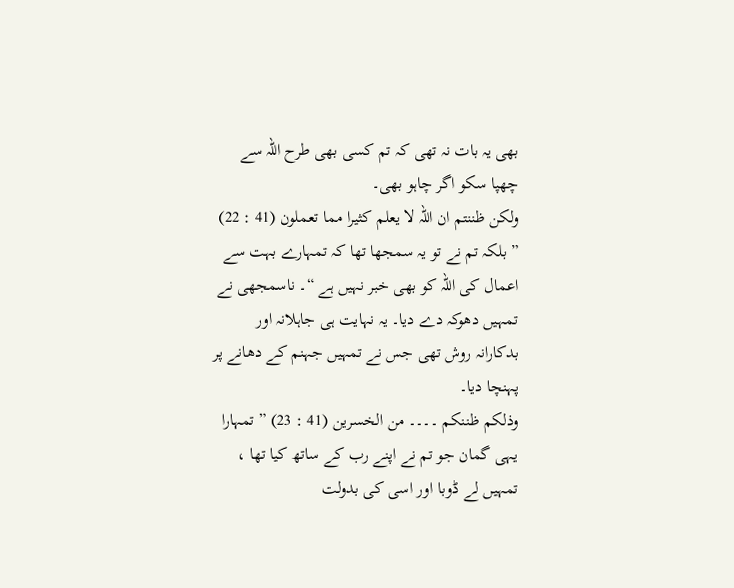بھی یہ بات نہ تھی کہ تم کسی بھی طرح اللہ سے چھپا سکو اگر چاہو بھی۔
ولکن ظننتم ان اللہ لا یعلم کثیرا مما تعملون (41 : 22) ” بلکہ تم نے تو یہ سمجھا تھا کہ تمہارے بہت سے اعمال کی اللہ کو بھی خبر نہیں ہے “۔ ناسمجھی نے تمہیں دھوکہ دے دیا۔ یہ نہایت ہی جاہلانہ اور بدکارانہ روش تھی جس نے تمہیں جہنم کے دھانے پر پہنچا دیا۔
وذلکم ظننکم ۔۔۔۔ من الخسرین (41 : 23) ” تمہارا یہی گمان جو تم نے اپنے رب کے ساتھ کیا تھا ، تمہیں لے ڈوبا اور اسی کی بدولت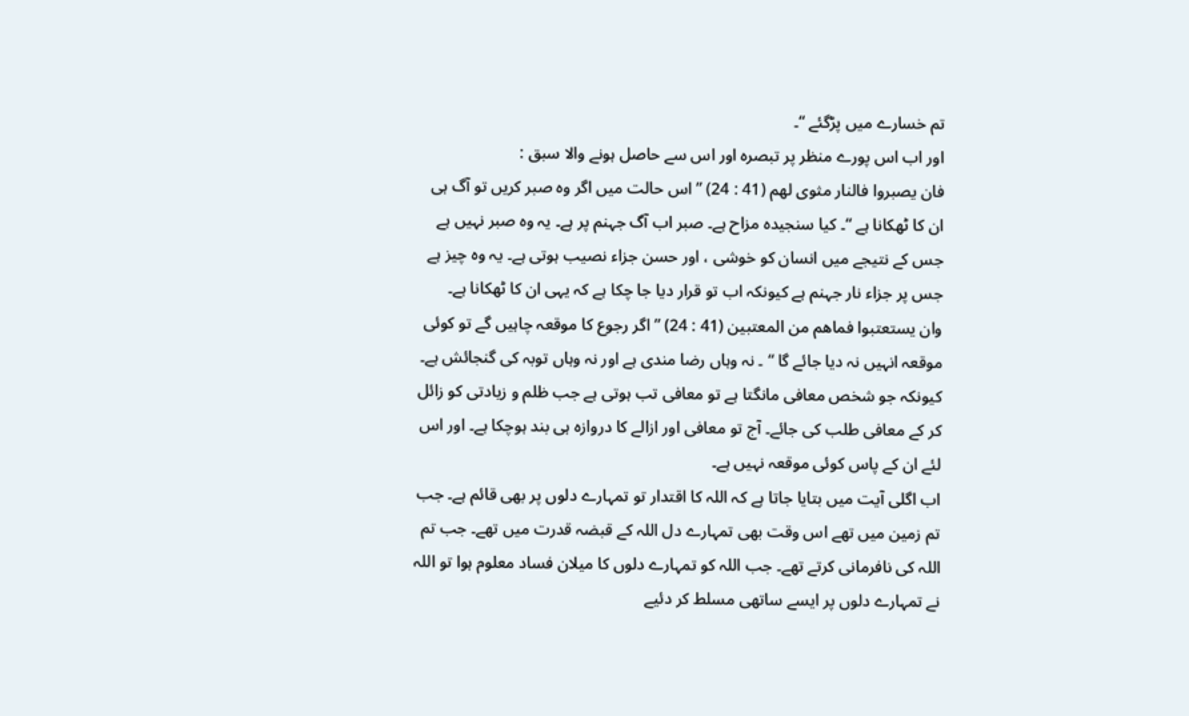تم خسارے میں پڑگئے “۔
اور اب اس پورے منظر پر تبصرہ اور اس سے حاصل ہونے والا سبق :
فان یصبروا فالنار مثوی لھم (41 : 24) ” اس حالت میں اگر وہ صبر کریں تو آگ ہی ان کا ٹھکانا ہے “۔ کیا سنجیدہ مزاح ہے۔ صبر اب آگ جہنم پر ہے۔ یہ وہ صبر نہیں ہے جس کے نتیجے میں انسان کو خوشی ، اور حسن جزاء نصیب ہوتی ہے۔ یہ وہ چیز ہے جس پر جزاء نار جہنم ہے کیونکہ اب تو قرار دیا جا چکا ہے کہ یہی ان کا ٹھکانا ہے۔
وان یستعتبوا فماھم من المعتبین (41 : 24) ” اگر رجوع کا موقعہ چاہیں گے تو کوئی موقعہ انہیں نہ دیا جائے گا “ ۔ نہ وہاں رضا مندی ہے اور نہ وہاں توبہ کی گنجائش ہے۔ کیونکہ جو شخص معافی مانگتا ہے تو معافی تب ہوتی ہے جب ظلم و زیادتی کو زائل کر کے معافی طلب کی جائے۔ آج تو معافی اور ازالے کا دروازہ ہی بند ہوچکا ہے۔ اور اس لئے ان کے پاس کوئی موقعہ نہیں ہے۔
اب اگلی آیت میں بتایا جاتا ہے کہ اللہ کا اقتدار تو تمہارے دلوں پر بھی قائم ہے۔ جب تم زمین میں تھے اس وقت بھی تمہارے دل اللہ کے قبضہ قدرت میں تھے۔ جب تم اللہ کی نافرمانی کرتے تھے۔ جب اللہ کو تمہارے دلوں کا میلان فساد معلوم ہوا تو اللہ نے تمہارے دلوں پر ایسے ساتھی مسلط کر دئیے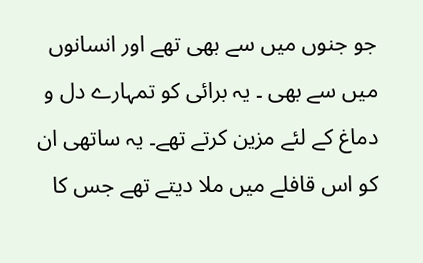جو جنوں میں سے بھی تھے اور انسانوں میں سے بھی ۔ یہ برائی کو تمہارے دل و دماغ کے لئے مزین کرتے تھے۔ یہ ساتھی ان کو اس قافلے میں ملا دیتے تھے جس کا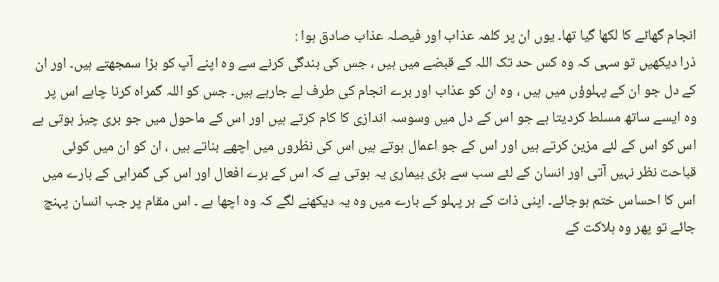انجام گھاٹے کا لکھا گیا تھا۔ یوں ان پر کلمہ عذاب اور فیصلہ عذاب صادق ہوا :
ذرا دیکھیں تو سہی کہ وہ کس حد تک اللہ کے قبضے میں ہیں ، جس کی بندگی کرنے سے وہ اپنے آپ کو بڑا سمجھتے ہیں۔ اور ان کے دل جو ان کے پہلوؤں میں ہیں ، وہ ان کو عذاب اور برے انجام کی طرف لے جارہے ہیں۔ جس کو اللہ گمراہ کرنا چاہے اس پر وہ ایسے ساتھ مسلط کردیتا ہے جو اس کے دل میں وسوسہ اندازی کا کام کرتے ہیں اور اس کے ماحول میں جو بری چیز ہوتی ہے اس کو اس کے لئے مزین کرتے ہیں اور اس کے جو اعمال ہوتے ہیں اس کی نظروں میں اچھے بناتے ہیں ، ان کو ان میں کوئی قباحت نظر نہیں آتی اور انسان کے لئے سب سے بڑی بیماری یہ ہوتی ہے کہ اس کے برے افعال اور اس کی گمراہی کے بارے میں اس کا احساس ختم ہوجائے۔ اپنی ذات کے ہر پہلو کے بارے میں وہ یہ دیکھنے لگے کہ وہ اچھا ہے ۔ اس مقام پر جب انسان پہنچ جائے تو پھر وہ ہلاکت کے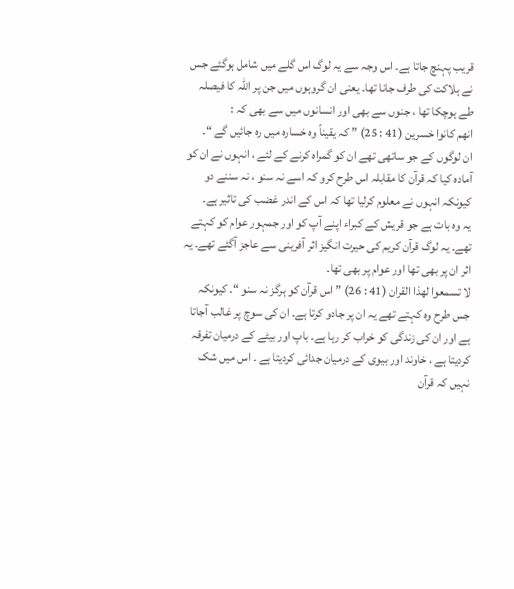قریب پہنچ جاتا ہے۔ اس وجہ سے یہ لوگ اس گلے میں شامل ہوگئے جس نے ہلاکت کی طرف جانا تھا۔ یعنی ان گروہوں میں جن پر اللہ کا فیصلہ طے ہوچکا تھا ، جنوں سے بھی اور انسانوں میں سے بھی کہ :
انھم کانوا خسرین (41 : 25) ” کہ یقیناً وہ خسارہ میں رہ جائیں گے “۔
ان لوگوں کے جو ساتھی تھے ان کو گمراہ کرنے کے لئے ، انہوں نے ان کو آمادہ کیا کہ قرآن کا مقابلہ اس طرح کرو کہ اسے نہ سنو ، نہ سننے دو کیونکہ انہوں نے معلوم کرلیا تھا کہ اس کے اندر غضب کی تاثیر ہے۔
یہ وہ بات ہے جو قریش کے کبراء اپنے آپ کو اور جمہور عوام کو کہتے تھے۔ یہ لوگ قرآن کریم کی حیرت انگیز اثر آفرینی سے عاجز آگئے تھے۔ یہ اثر ان پر بھی تھا اور عوام پر بھی تھا۔
لا تسمعوا لھذا القران (41 : 26) ” اس قرآن کو ہرگز نہ سنو “۔ کیونکہ جس طرح وہ کہتے تھے یہ ان پر جادو کرتا ہے۔ ان کی سوچ پر غالب آجاتا ہے اور ان کی زندگی کو خراب کر رہا ہے۔ باپ اور بیٹے کے درمیان تفرقہ کردیتا ہے ، خاوند اور بیوی کے درمیان جدائی کردیتا ہے ۔ اس میں شک نہیں کہ قرآن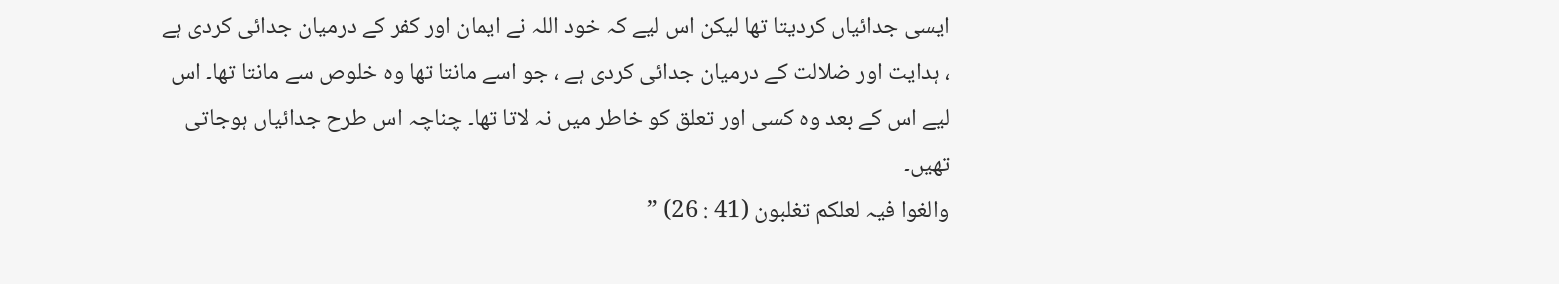ایسی جدائیاں کردیتا تھا لیکن اس لیے کہ خود اللہ نے ایمان اور کفر کے درمیان جدائی کردی ہے ، ہدایت اور ضلالت کے درمیان جدائی کردی ہے ، جو اسے مانتا تھا وہ خلوص سے مانتا تھا۔ اس لیے اس کے بعد وہ کسی اور تعلق کو خاطر میں نہ لاتا تھا۔ چناچہ اس طرح جدائیاں ہوجاتی تھیں۔
والغوا فیہ لعلکم تغلبون (41 : 26) ”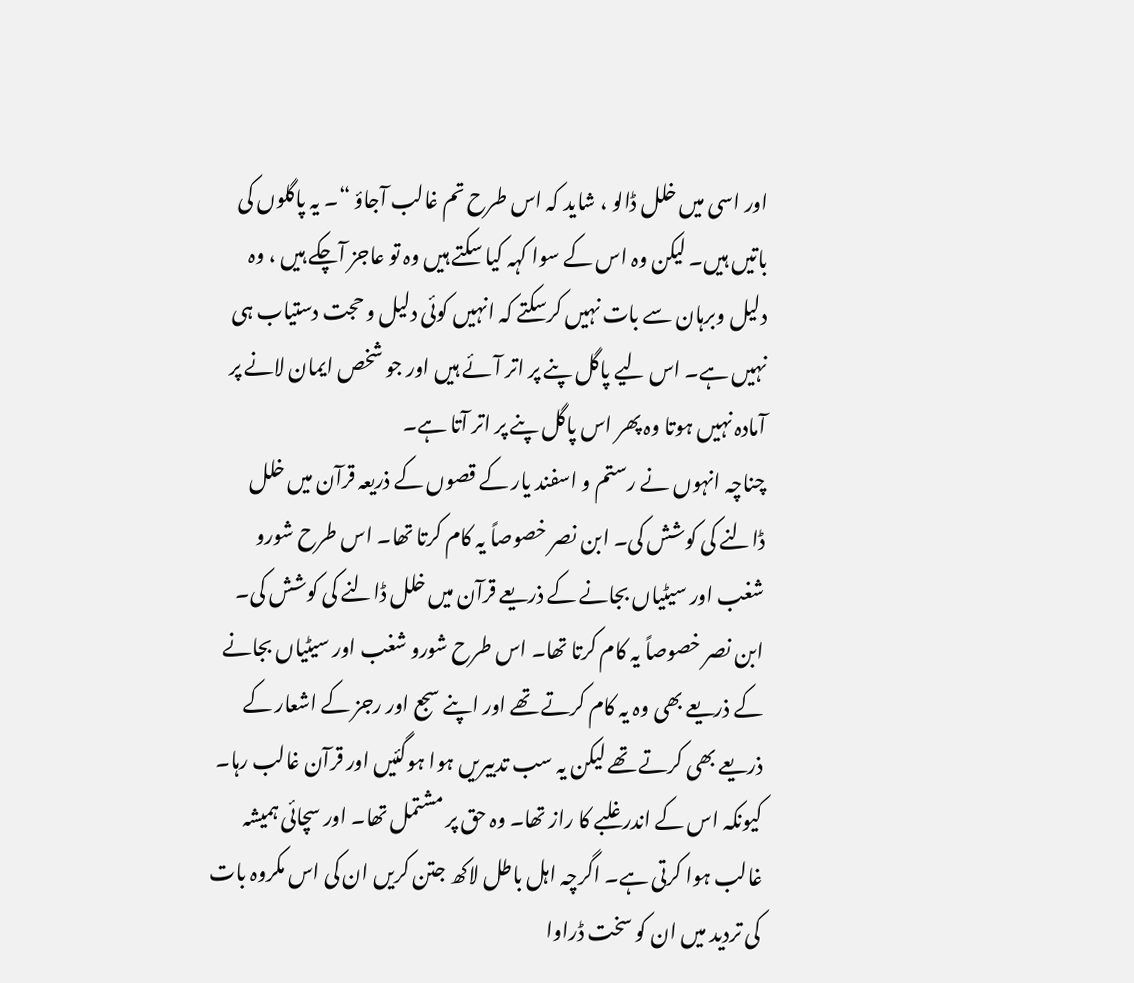اور اسی میں خلل ڈالو ، شاید کہ اس طرح تم غالب آجاؤ “۔ یہ پاگلوں کی باتیں ہیں۔ لیکن وہ اس کے سوا کہہ کیا سکتے ہیں وہ تو عاجز آچکے ہیں ، وہ دلیل وبرہان سے بات نہیں کرسکتے کہ انہیں کوئی دلیل و حجت دستیاب ہی نہیں ہے۔ اس لیے پاگل پنے پر اتر آئے ہیں اور جو شخص ایمان لانے پر آمادہ نہیں ہوتا وہ پھر اس پاگل پنے پر اتر آتا ہے۔
چناچہ انہوں نے رستم و اسفند یار کے قصوں کے ذریعہ قرآن میں خلل ڈالنے کی کوشش کی۔ ابن نصر خصوصاً یہ کام کرتا تھا۔ اس طرح شورو شغب اور سیٹیاں بجانے کے ذریعے قرآن میں خلل ڈالنے کی کوشش کی۔ ابن نصر خصوصاً یہ کام کرتا تھا۔ اس طرح شورو شغب اور سیٹیاں بجانے کے ذریعے بھی وہ یہ کام کرتے تھے اور اپنے سجع اور رجز کے اشعار کے ذریعے بھی کرتے تھے لیکن یہ سب تدبیریں ہوا ہوگئیں اور قرآن غالب رہا۔ کیونکہ اس کے اندر غلبے کا راز تھا۔ وہ حق پر مشتمل تھا۔ اور سچائی ہمیشہ غالب ہوا کرتی ہے۔ اگرچہ اہل باطل لاکھ جتن کریں ان کی اس مکروہ بات کی تردید میں ان کو سخت ڈراوا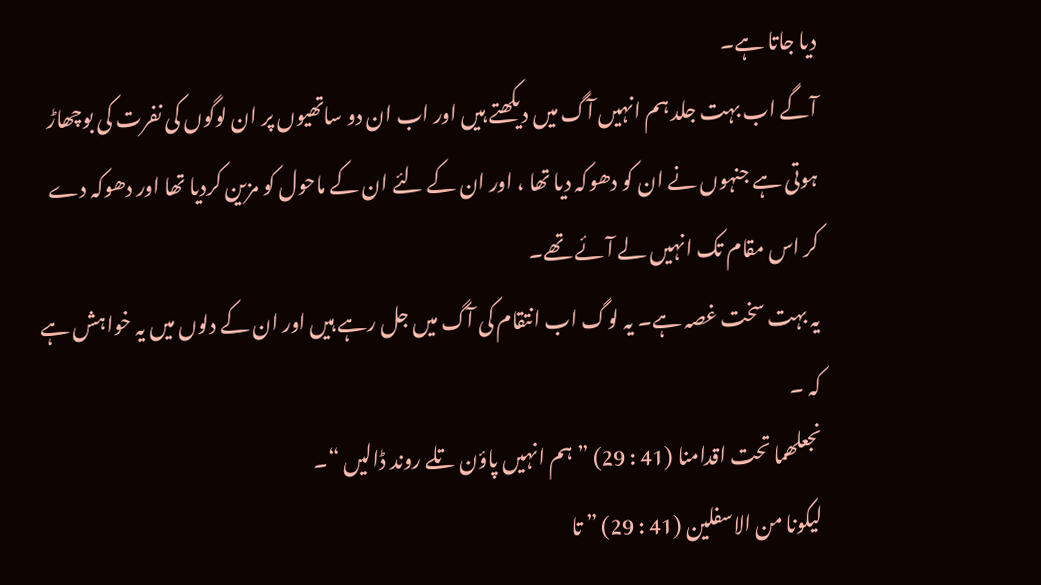دیا جاتا ہے۔
آگے اب بہت جلد ہم انہیں آگ میں دیکھتے ہیں اور اب ان دو ساتھیوں پر ان لوگوں کی نفرت کی بوچھاڑ ہوتی ہے جنہوں نے ان کو دھوکہ دیا تھا ، اور ان کے لئے ان کے ماحول کو مزین کردیا تھا اور دھوکہ دے کر اس مقام تک انہیں لے آئے تھے۔
یہ بہت سخت غصہ ہے۔ یہ لوگ اب انتقام کی آگ میں جل رہے ہیں اور ان کے دلوں میں یہ خواہش ہے کہ ۔
نجعلھما تحت اقدامنا (41 : 29) ” ہم انہیں پاؤن تلے روند ڈالیں “۔
لیکونا من الاسفلین (41 : 29) ” تا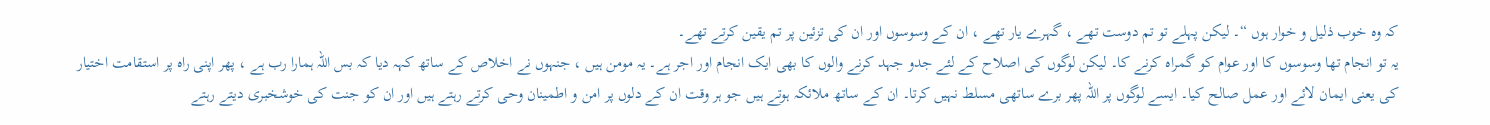کہ وہ خوب ذلیل و خوار ہوں “۔ لیکن پہلے تو تم دوست تھے ، گہرے یار تھے ، ان کے وسوسوں اور ان کی تزئین پر تم یقین کرتے تھے۔
یہ تو انجام تھا وسوسوں کا اور عوام کو گمراہ کرنے کا۔ لیکن لوگوں کی اصلاح کے لئے جدو جہد کرنے والوں کا بھی ایک انجام اور اجر ہے۔ یہ مومن ہیں ، جنہوں نے اخلاص کے ساتھ کہہ دیا کہ بس اللہ ہمارا رب ہے ، پھر اپنی راہ پر استقامت اختیار کی یعنی ایمان لائے اور عمل صالح کیا۔ ایسے لوگوں پر اللہ پھر برے ساتھی مسلط نہیں کرتا۔ ان کے ساتھ ملائکہ ہوتے ہیں جو ہر وقت ان کے دلوں پر امن و اطمینان وحی کرتے رہتے ہیں اور ان کو جنت کی خوشخبری دیتے رہتے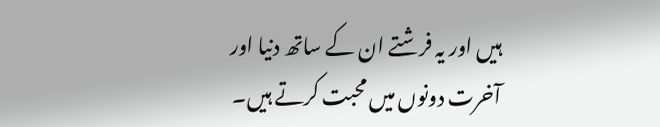ہیں اور یہ فرشتے ان کے ساتھ دنیا اور آخرت دونوں میں محبت کرتے ہیں۔